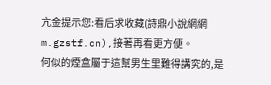亢金提示您:看后求收藏(詩鼎小說網網m.gzstf.cn),接著再看更方便。
何似的煙盒屬于這幫男生里難得講究的,是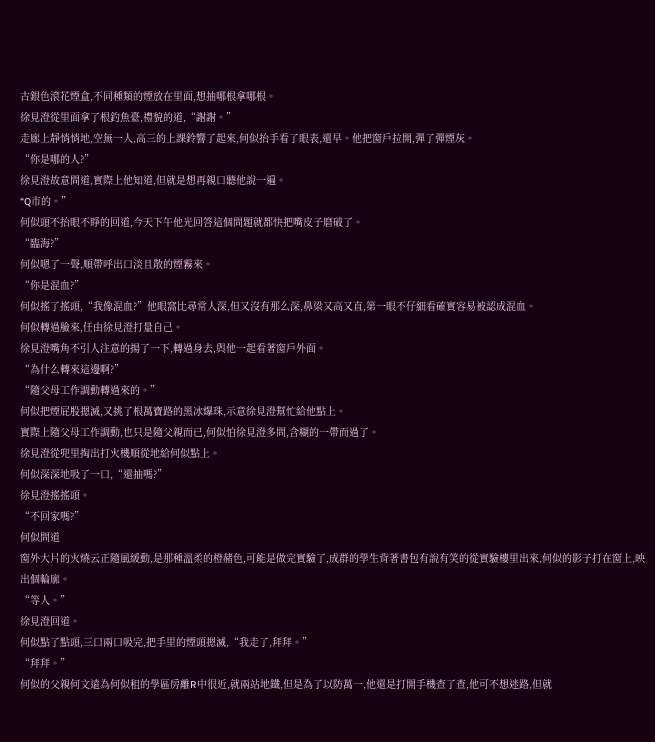古銀色滾花煙盒,不同種類的煙放在里面,想抽哪根拿哪根。
徐見澄從里面拿了根釣魚臺,禮貌的道,“謝謝。”
走廊上靜悄悄地,空無一人,高三的上課鈴響了起來,何似抬手看了眼表,還早。他把窗戶拉開,彈了彈煙灰。
“你是哪的人?”
徐見澄故意問道,實際上他知道,但就是想再親口聽他說一遍。
“Q市的。”
何似頭不抬眼不睜的回道,今天下午他光回答這個問題就都快把嘴皮子磨破了。
“臨海?”
何似嗯了一聲,順帶呼出口淡且散的煙霧來。
“你是混血?”
何似搖了搖頭,“我像混血?”他眼窩比尋常人深,但又沒有那么深,鼻梁又高又直,第一眼不仔細看確實容易被認成混血。
何似轉過臉來,任由徐見澄打量自己。
徐見澄嘴角不引人注意的揚了一下,轉過身去,與他一起看著窗戶外面。
“為什么轉來這邊啊?”
“隨父母工作調動轉過來的。”
何似把煙屁股摁滅,又挑了根萬寶路的黑冰爆珠,示意徐見澄幫忙給他點上。
實際上隨父母工作調動,也只是隨父親而已,何似怕徐見澄多問,含糊的一帶而過了。
徐見澄從兜里掏出打火機順從地給何似點上。
何似深深地吸了一口,“還抽嗎?”
徐見澄搖搖頭。
“不回家嗎?”
何似問道
窗外大片的火燒云正隨風緩動,是那種溫柔的橙赭色,可能是做完實驗了,成群的學生背著書包有說有笑的從實驗樓里出來,何似的影子打在窗上,映出個輪廓。
“等人。”
徐見澄回道。
何似點了點頭,三口兩口吸完,把手里的煙頭摁滅,“我走了,拜拜。”
“拜拜。”
何似的父親何文遠為何似租的學區房離R中很近,就兩站地鐵,但是為了以防萬一,他還是打開手機查了查,他可不想迷路,但就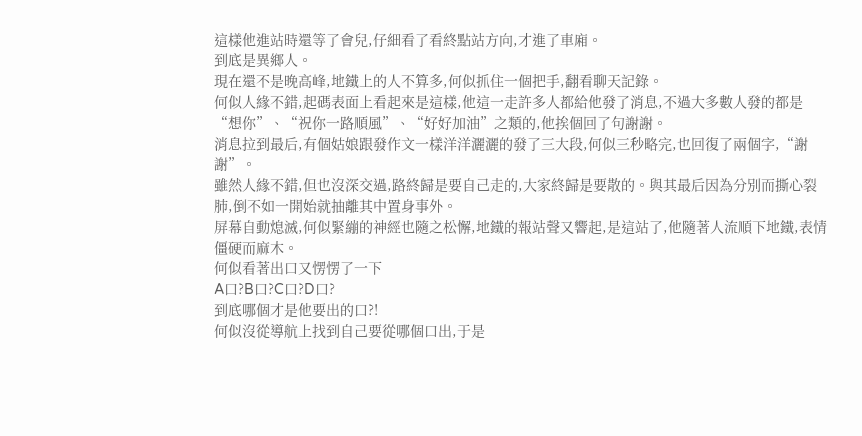這樣他進站時還等了會兒,仔細看了看終點站方向,才進了車廂。
到底是異鄉人。
現在還不是晚高峰,地鐵上的人不算多,何似抓住一個把手,翻看聊天記錄。
何似人緣不錯,起碼表面上看起來是這樣,他這一走許多人都給他發了消息,不過大多數人發的都是“想你”、“祝你一路順風”、“好好加油”之類的,他挨個回了句謝謝。
消息拉到最后,有個姑娘跟發作文一樣洋洋灑灑的發了三大段,何似三秒略完,也回復了兩個字,“謝謝”。
雖然人緣不錯,但也沒深交過,路終歸是要自己走的,大家終歸是要散的。與其最后因為分別而撕心裂肺,倒不如一開始就抽離其中置身事外。
屏幕自動熄滅,何似緊繃的神經也隨之松懈,地鐵的報站聲又響起,是這站了,他隨著人流順下地鐵,表情僵硬而麻木。
何似看著出口又愣愣了一下
A口?B口?C口?D口?
到底哪個才是他要出的口?!
何似沒從導航上找到自己要從哪個口出,于是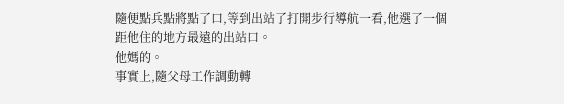隨便點兵點將點了口,等到出站了打開步行導航一看,他選了一個距他住的地方最遠的出站口。
他媽的。
事實上,隨父母工作調動轉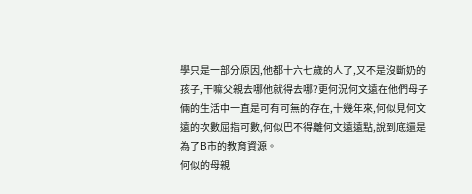學只是一部分原因,他都十六七歲的人了,又不是沒斷奶的孩子,干嘛父親去哪他就得去哪?更何況何文遠在他們母子倆的生活中一直是可有可無的存在,十幾年來,何似見何文遠的次數屈指可數,何似巴不得離何文遠遠點,說到底還是為了B市的教育資源。
何似的母親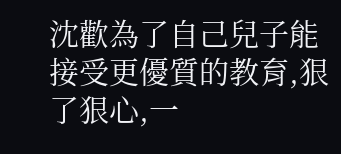沈歡為了自己兒子能接受更優質的教育,狠了狠心,一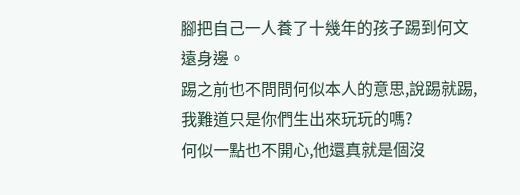腳把自己一人養了十幾年的孩子踢到何文遠身邊。
踢之前也不問問何似本人的意思,說踢就踢,我難道只是你們生出來玩玩的嗎?
何似一點也不開心,他還真就是個沒